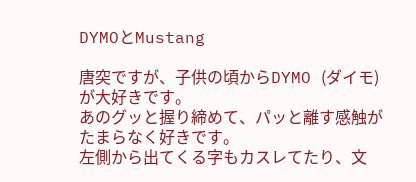DYMOとMustang

唐突ですが、子供の頃からDYMO (ダイモ) が大好きです。
あのグッと握り締めて、パッと離す感触がたまらなく好きです。
左側から出てくる字もカスレてたり、文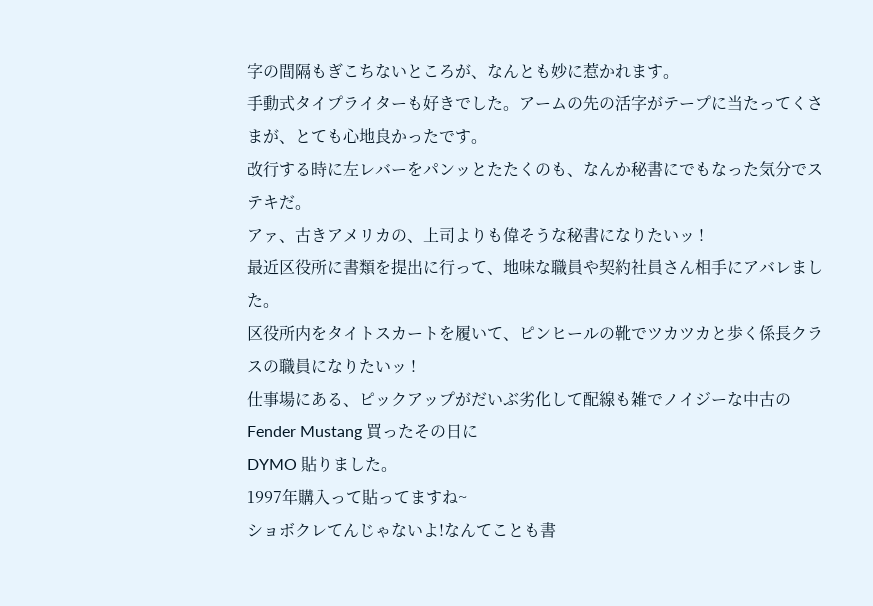字の間隔もぎこちないところが、なんとも妙に惹かれます。
手動式タイプライターも好きでした。アームの先の活字がテープに当たってくさまが、とても心地良かったです。
改行する時に左レバーをパンッとたたくのも、なんか秘書にでもなった気分でステキだ。
アァ、古きアメリカの、上司よりも偉そうな秘書になりたいッ !
最近区役所に書類を提出に行って、地味な職員や契約社員さん相手にアバレました。
区役所内をタイトスカートを履いて、ピンヒールの靴でツカツカと歩く係長クラスの職員になりたいッ !
仕事場にある、ピックアップがだいぶ劣化して配線も雑でノイジーな中古の Fender Mustang 買ったその日に
DYMO 貼りました。
1997年購入って貼ってますね~
ショボクレてんじゃないよ!なんてことも書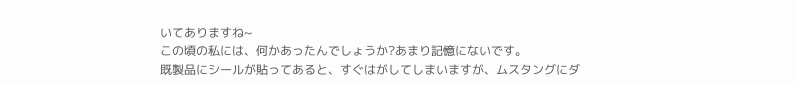いてありますね~
この頃の私には、何かあったんでしょうか?あまり記憶にないです。
既製品にシールが貼ってあると、すぐはがしてしまいますが、ムスタングにダ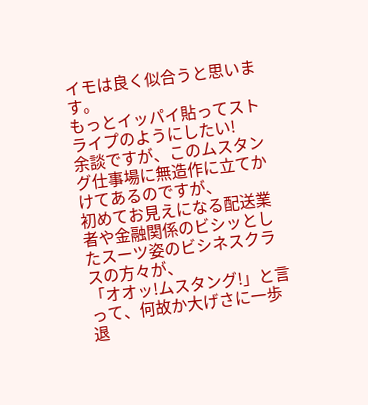イモは良く似合うと思います。
もっとイッパイ貼ってストライプのようにしたい!
余談ですが、このムスタング仕事場に無造作に立てかけてあるのですが、
初めてお見えになる配送業者や金融関係のビシッとしたスーツ姿のビシネスクラスの方々が、
「オオッ!ムスタング!」と言って、何故か大げさに一歩退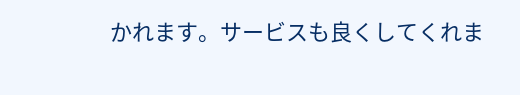かれます。サービスも良くしてくれま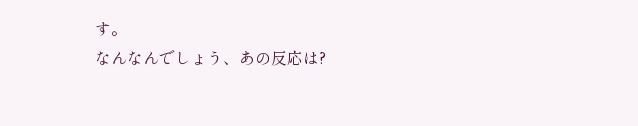す。
なんなんでしょう、あの反応は?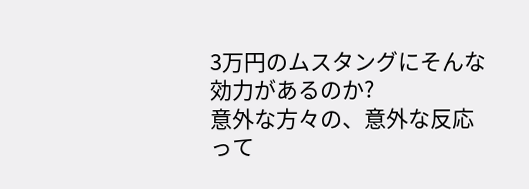3万円のムスタングにそんな効力があるのか?
意外な方々の、意外な反応って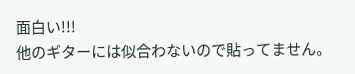面白い!!!
他のギターには似合わないので貼ってません。